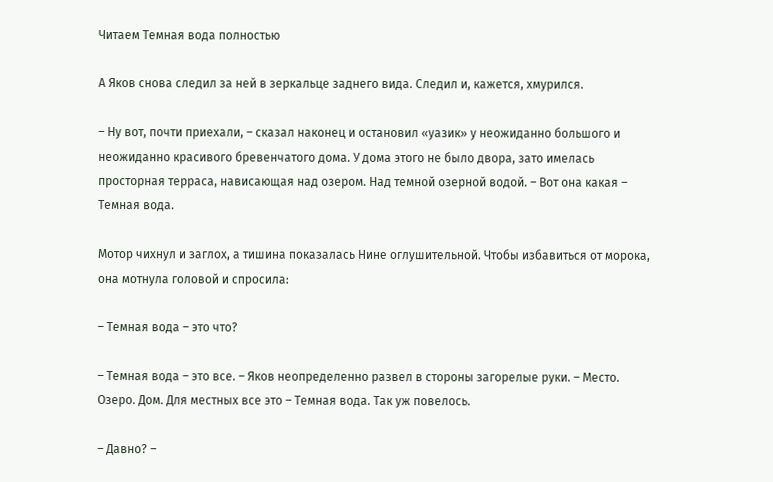Читаем Темная вода полностью

А Яков снова следил за ней в зеркальце заднего вида. Следил и, кажется, хмурился.

– Ну вот, почти приехали, – сказал наконец и остановил «уазик» у неожиданно большого и неожиданно красивого бревенчатого дома. У дома этого не было двора, зато имелась просторная терраса, нависающая над озером. Над темной озерной водой. – Вот она какая – Темная вода.

Мотор чихнул и заглох, а тишина показалась Нине оглушительной. Чтобы избавиться от морока, она мотнула головой и спросила:

– Темная вода – это что?

– Темная вода – это все. – Яков неопределенно развел в стороны загорелые руки. – Место. Озеро. Дом. Для местных все это – Темная вода. Так уж повелось.

– Давно? –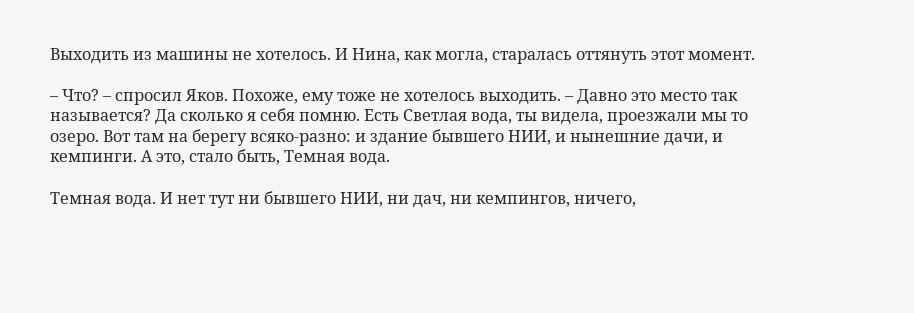Выходить из машины не хотелось. И Нина, как могла, старалась оттянуть этот момент.

– Что? – спросил Яков. Похоже, ему тоже не хотелось выходить. – Давно это место так называется? Да сколько я себя помню. Есть Светлая вода, ты видела, проезжали мы то озеро. Вот там на берегу всяко-разно: и здание бывшего НИИ, и нынешние дачи, и кемпинги. А это, стало быть, Темная вода.

Темная вода. И нет тут ни бывшего НИИ, ни дач, ни кемпингов, ничего,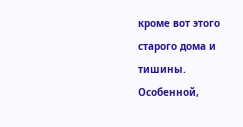кроме вот этого старого дома и тишины. Особенной,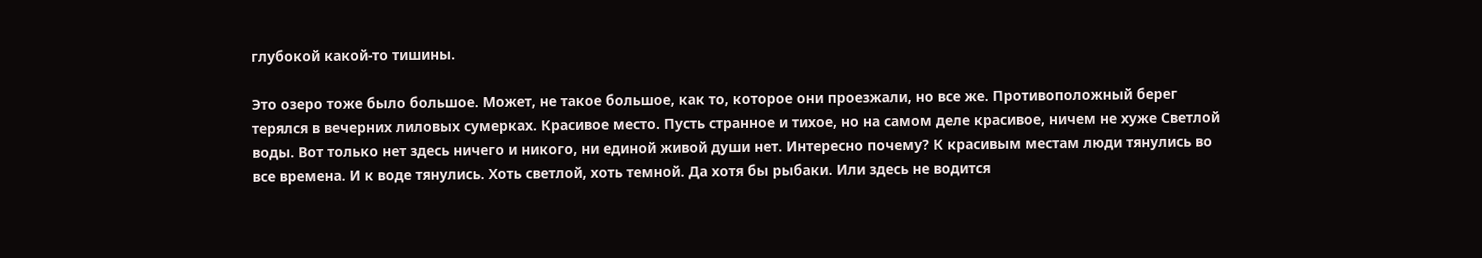глубокой какой-то тишины.

Это озеро тоже было большое. Может, не такое большое, как то, которое они проезжали, но все же. Противоположный берег терялся в вечерних лиловых сумерках. Красивое место. Пусть странное и тихое, но на самом деле красивое, ничем не хуже Светлой воды. Вот только нет здесь ничего и никого, ни единой живой души нет. Интересно почему? К красивым местам люди тянулись во все времена. И к воде тянулись. Хоть светлой, хоть темной. Да хотя бы рыбаки. Или здесь не водится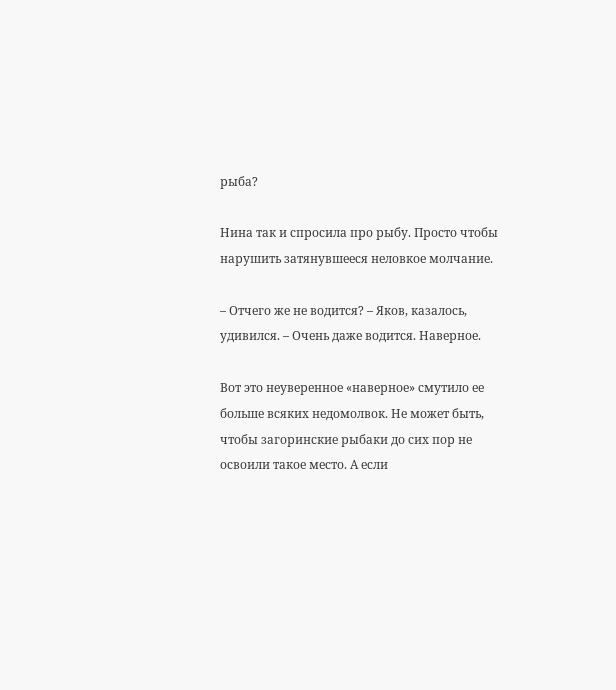рыба?

Нина так и спросила про рыбу. Просто чтобы нарушить затянувшееся неловкое молчание.

– Отчего же не водится? – Яков, казалось, удивился. – Очень даже водится. Наверное.

Вот это неуверенное «наверное» смутило ее больше всяких недомолвок. Не может быть, чтобы загоринские рыбаки до сих пор не освоили такое место. А если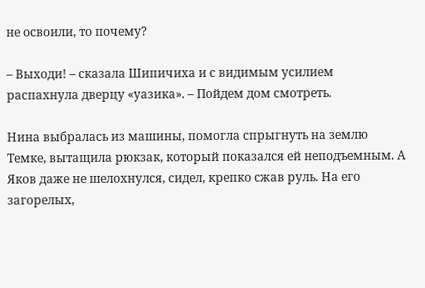не освоили, то почему?

– Выходи! – сказала Шипичиха и с видимым усилием распахнула дверцу «уазика». – Пойдем дом смотреть.

Нина выбралась из машины, помогла спрыгнуть на землю Темке, вытащила рюкзак, который показался ей неподъемным. А Яков даже не шелохнулся, сидел, крепко сжав руль. На его загорелых,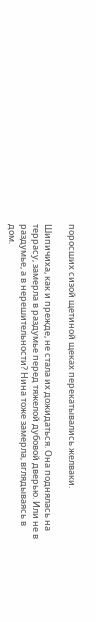поросших сизой щетиной щеках перекатывались желваки.

Шипичиха, как и прежде, не стала их дожидаться. Она поднялась на террасу, замерла в раздумье перед тяжелой дубовой дверью. Или не в раздумье, а в нерешительности? Нина тоже замерла, вглядываясь в дом.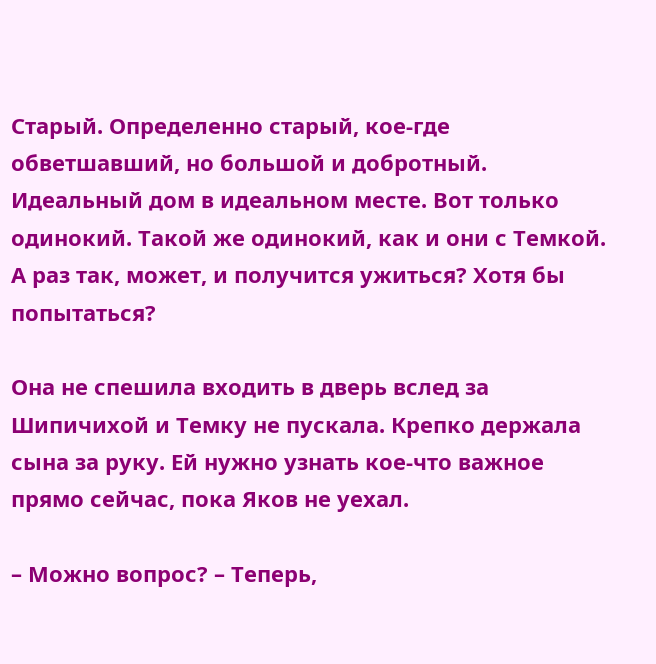Старый. Определенно старый, кое-где обветшавший, но большой и добротный. Идеальный дом в идеальном месте. Вот только одинокий. Такой же одинокий, как и они с Темкой. А раз так, может, и получится ужиться? Хотя бы попытаться?

Она не спешила входить в дверь вслед за Шипичихой и Темку не пускала. Крепко держала сына за руку. Ей нужно узнать кое-что важное прямо сейчас, пока Яков не уехал.

– Можно вопрос? – Теперь,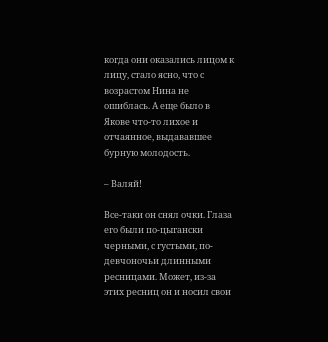когда они оказались лицом к лицу, стало ясно, что с возрастом Нина не ошиблась. А еще было в Якове что-то лихое и отчаянное, выдававшее бурную молодость.

– Валяй!

Все-таки он снял очки. Глаза его были по-цыгански черными, с густыми, по-девчоночьи длинными ресницами. Может, из-за этих ресниц он и носил свои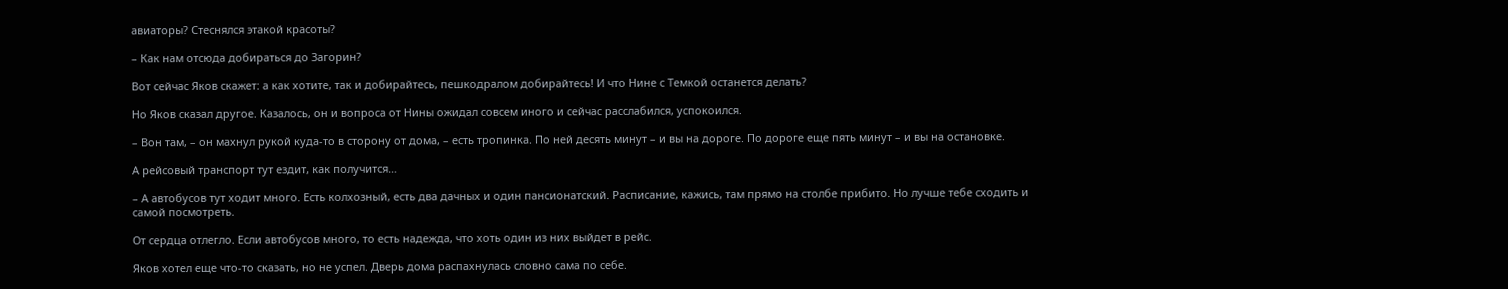авиаторы? Стеснялся этакой красоты?

– Как нам отсюда добираться до Загорин?

Вот сейчас Яков скажет: а как хотите, так и добирайтесь, пешкодралом добирайтесь! И что Нине с Темкой останется делать?

Но Яков сказал другое. Казалось, он и вопроса от Нины ожидал совсем иного и сейчас расслабился, успокоился.

– Вон там, – он махнул рукой куда-то в сторону от дома, – есть тропинка. По ней десять минут – и вы на дороге. По дороге еще пять минут – и вы на остановке.

А рейсовый транспорт тут ездит, как получится…

– А автобусов тут ходит много. Есть колхозный, есть два дачных и один пансионатский. Расписание, кажись, там прямо на столбе прибито. Но лучше тебе сходить и самой посмотреть.

От сердца отлегло. Если автобусов много, то есть надежда, что хоть один из них выйдет в рейс.

Яков хотел еще что-то сказать, но не успел. Дверь дома распахнулась словно сама по себе.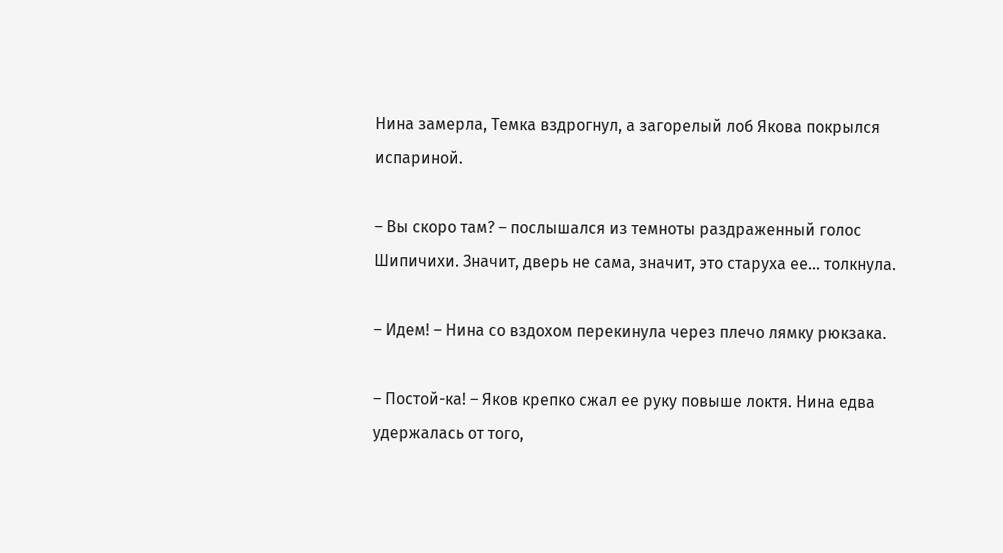Нина замерла, Темка вздрогнул, а загорелый лоб Якова покрылся испариной.

– Вы скоро там? – послышался из темноты раздраженный голос Шипичихи. Значит, дверь не сама, значит, это старуха ее… толкнула.

– Идем! – Нина со вздохом перекинула через плечо лямку рюкзака.

– Постой-ка! – Яков крепко сжал ее руку повыше локтя. Нина едва удержалась от того,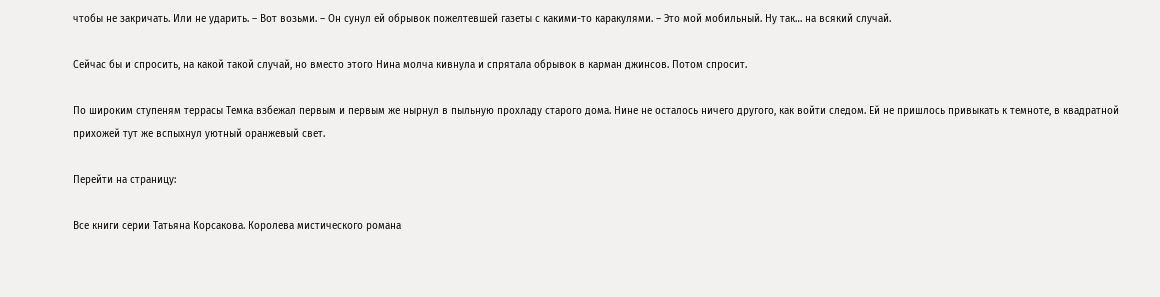чтобы не закричать. Или не ударить. – Вот возьми. – Он сунул ей обрывок пожелтевшей газеты с какими-то каракулями. – Это мой мобильный. Ну так… на всякий случай.

Сейчас бы и спросить, на какой такой случай, но вместо этого Нина молча кивнула и спрятала обрывок в карман джинсов. Потом спросит.

По широким ступеням террасы Темка взбежал первым и первым же нырнул в пыльную прохладу старого дома. Нине не осталось ничего другого, как войти следом. Ей не пришлось привыкать к темноте, в квадратной прихожей тут же вспыхнул уютный оранжевый свет.

Перейти на страницу:

Все книги серии Татьяна Корсакова. Королева мистического романа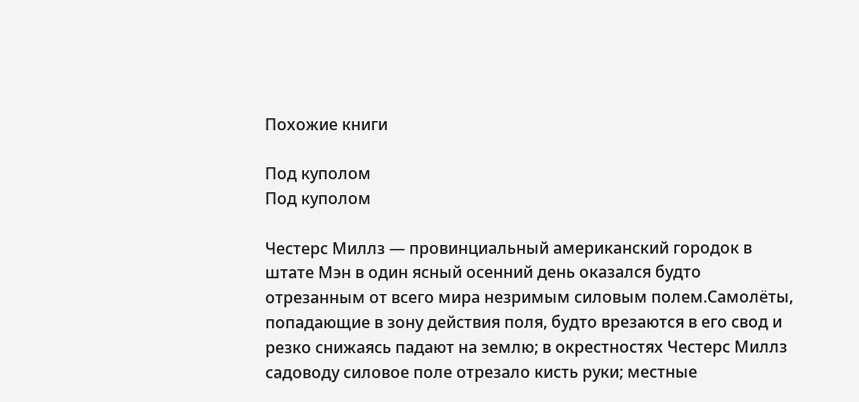Похожие книги

Под куполом
Под куполом

Честерс Миллз — провинциальный американский городок в штате Мэн в один ясный осенний день оказался будто отрезанным от всего мира незримым силовым полем.Самолёты, попадающие в зону действия поля, будто врезаются в его свод и резко снижаясь падают на землю; в окрестностях Честерс Миллз садоводу силовое поле отрезало кисть руки; местные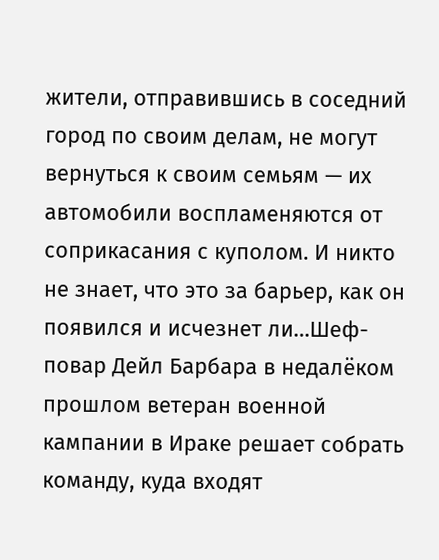жители, отправившись в соседний город по своим делам, не могут вернуться к своим семьям — их автомобили воспламеняются от соприкасания с куполом. И никто не знает, что это за барьер, как он появился и исчезнет ли…Шеф-повар Дейл Барбара в недалёком прошлом ветеран военной кампании в Ираке решает собрать команду, куда входят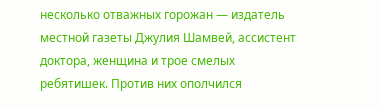несколько отважных горожан — издатель местной газеты Джулия Шамвей, ассистент доктора, женщина и трое смелых ребятишек. Против них ополчился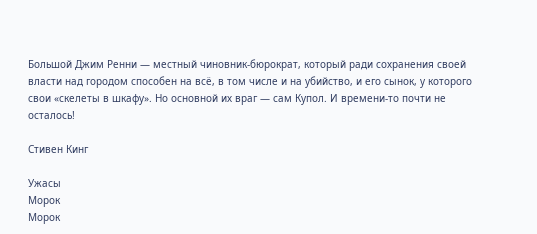Большой Джим Ренни — местный чиновник-бюрократ, который ради сохранения своей власти над городом способен на всё, в том числе и на убийство, и его сынок, у которого свои «скелеты в шкафу». Но основной их враг — сам Купол. И времени-то почти не осталось!

Стивен Кинг

Ужасы
Морок
Морок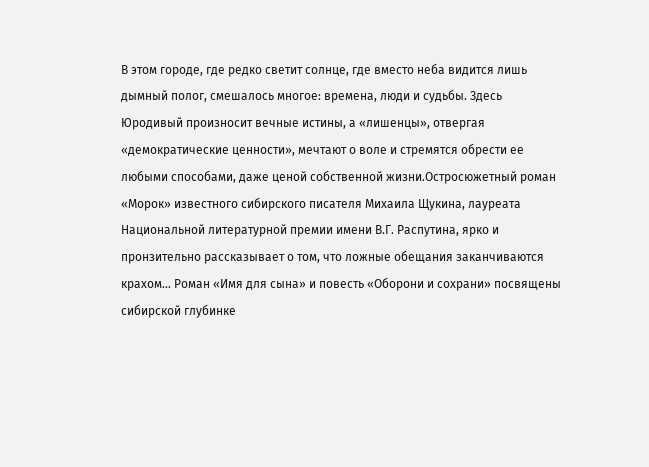В этом городе, где редко светит солнце, где вместо неба видится лишь дымный полог, смешалось многое: времена, люди и судьбы. Здесь Юродивый произносит вечные истины, а «лишенцы», отвергая «демократические ценности», мечтают о воле и стремятся обрести ее любыми способами, даже ценой собственной жизни.Остросюжетный роман «Морок» известного сибирского писателя Михаила Щукина, лауреата Национальной литературной премии имени В.Г. Распутина, ярко и пронзительно рассказывает о том, что ложные обещания заканчиваются крахом… Роман «Имя для сына» и повесть «Оборони и сохрани» посвящены сибирской глубинке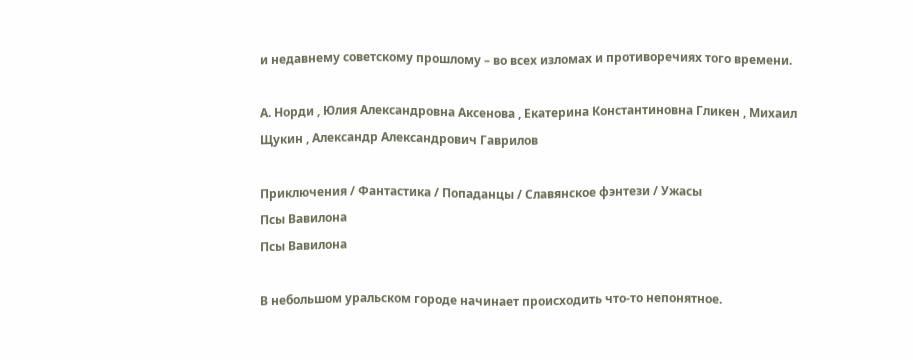и недавнему советскому прошлому – во всех изломах и противоречиях того времени.

А. Норди , Юлия Александровна Аксенова , Екатерина Константиновна Гликен , Михаил Щукин , Александр Александрович Гаврилов

Приключения / Фантастика / Попаданцы / Славянское фэнтези / Ужасы
Псы Вавилона
Псы Вавилона

В небольшом уральском городе начинает происходить что-то непонятное.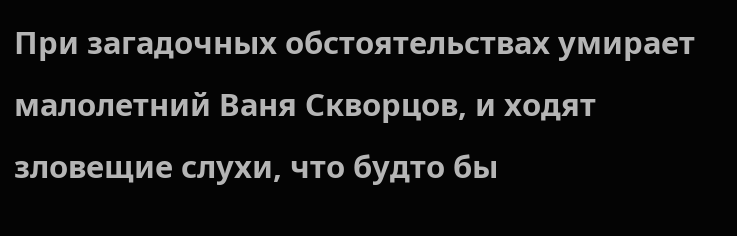При загадочных обстоятельствах умирает малолетний Ваня Скворцов, и ходят зловещие слухи, что будто бы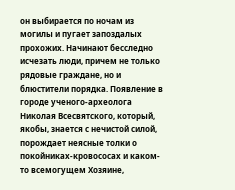он выбирается по ночам из могилы и пугает запоздалых прохожих. Начинают бесследно исчезать люди, причем не только рядовые граждане, но и блюстители порядка. Появление в городе ученого-археолога Николая Всесвятского, который, якобы, знается с нечистой силой, порождает неясные толки о покойниках-кровососах и каком-то всемогущем Хозяине,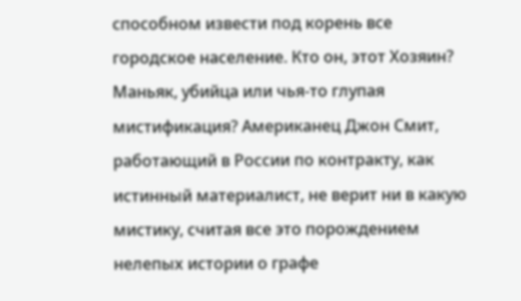способном извести под корень все городское население. Кто он, этот Хозяин? Маньяк, убийца или чья-то глупая мистификация? Американец Джон Смит, работающий в России по контракту, как истинный материалист, не верит ни в какую мистику, считая все это порождением нелепых истории о графе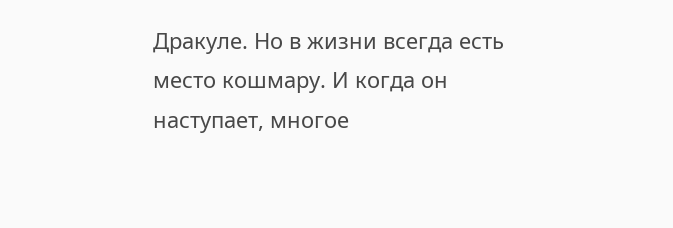Дракуле. Но в жизни всегда есть место кошмару. И когда он наступает, многое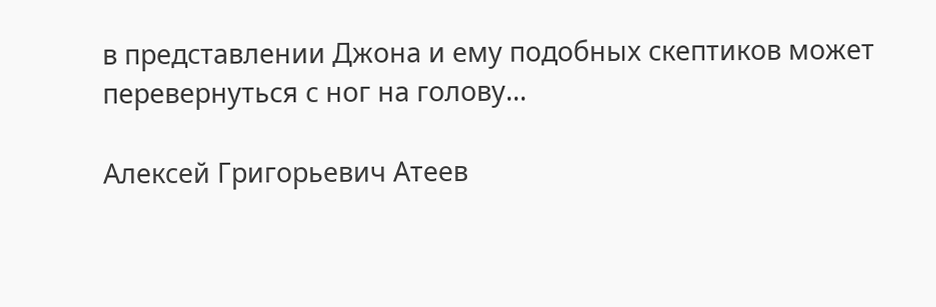в представлении Джона и ему подобных скептиков может перевернуться с ног на голову...

Алексей Григорьевич Атеев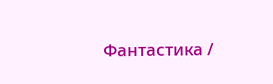Фантастика /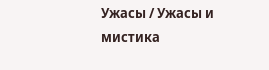Ужасы / Ужасы и мистика